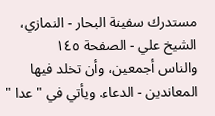مستدرك سفينة البحار - النمازي، الشيخ علي - الصفحة ١٤٥
والناس أجمعين، وأن تخلد فيها المعاندين - الدعاء. ويأتي في " عدا "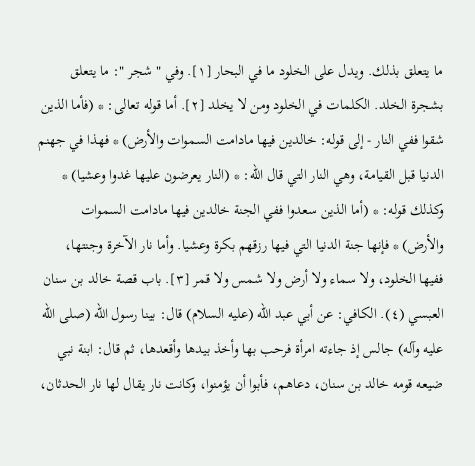ما يتعلق بذلك. ويدل على الخلود ما في البحار [١]. وفي " شجر ": ما يتعلق بشجرة الخلد. الكلمات في الخلود ومن لا يخلد [٢]. أما قوله تعالى: * (فأما الذين شقوا ففي النار - إلى قوله: خالدين فيها مادامت السموات والأرض) * فهذا في جهنم الدنيا قبل القيامة، وهي النار التي قال الله: * (النار يعرضون عليها غدوا وعشيا) * وكذلك قوله: * (أما الذين سعدوا ففي الجنة خالدين فيها مادامت السموات والأرض) * فإنها جنة الدنيا التي فيها رزقهم بكرة وعشيا. وأما نار الآخرة وجنتها، ففيها الخلود، ولا سماء ولا أرض ولا شمس ولا قمر [٣]. باب قصة خالد بن سنان العبسي (٤). الكافي: عن أبي عبد الله (عليه السلام) قال: بينا رسول الله (صلى الله عليه وآله) جالس إذ جاءته امرأة فرحب بها وأخذ بيدها وأقعدها، ثم قال: ابنة نبي ضيعه قومه خالد بن سنان، دعاهم، فأبوا أن يؤمنوا، وكانت نار يقال لها نار الحدثان،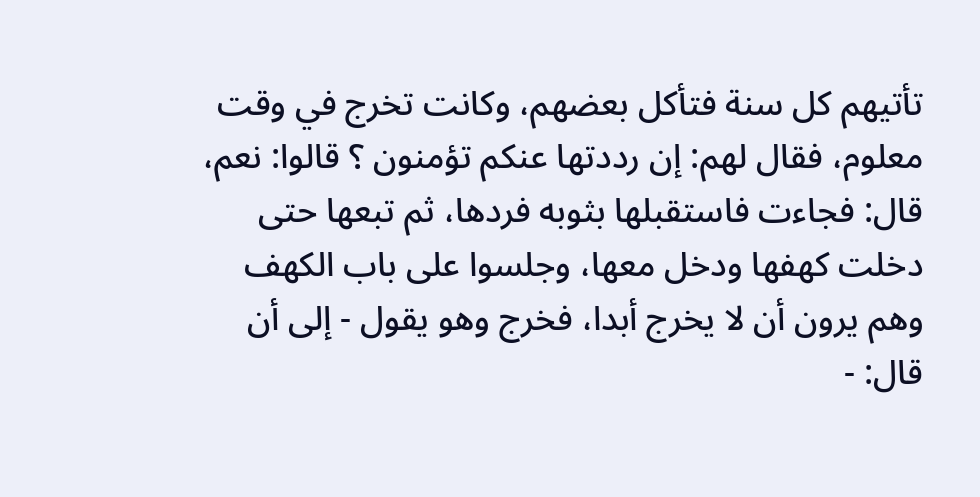تأتيهم كل سنة فتأكل بعضهم، وكانت تخرج في وقت معلوم، فقال لهم: إن رددتها عنكم تؤمنون ؟ قالوا: نعم، قال: فجاءت فاستقبلها بثوبه فردها، ثم تبعها حتى دخلت كهفها ودخل معها، وجلسوا على باب الكهف وهم يرون أن لا يخرج أبدا، فخرج وهو يقول - إلى أن قال: -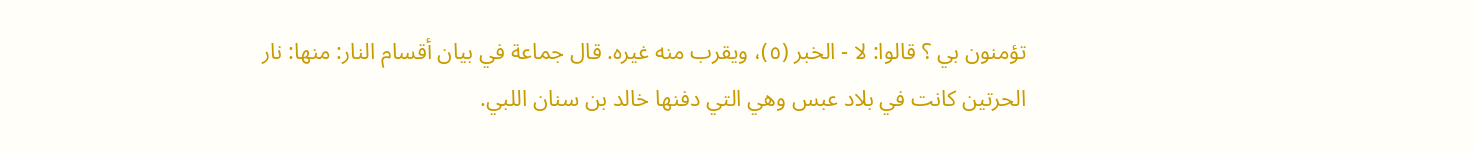تؤمنون بي ؟ قالوا: لا - الخبر (٥)، ويقرب منه غيره. قال جماعة في بيان أقسام النار: منها: نار الحرتين كانت في بلاد عبس وهي التي دفنها خالد بن سنان اللبي.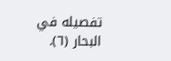تفصيله في البحار (٦).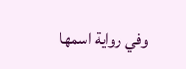وفي رواية اسمها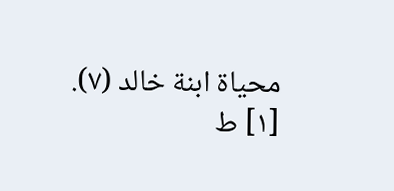محياة ابنة خالد (٧).
[١] ط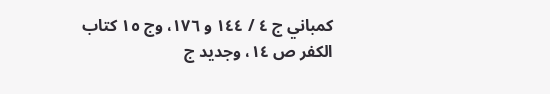كمباني ج ٤ / ١٤٤ و ١٧٦، وج ١٥ كتاب الكفر ص ١٤، وجديد ج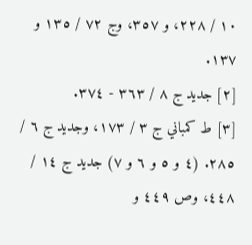١٠ / ٢٢٨، و ٣٥٧، وج ٧٢ / ١٣٥ و ١٣٧.
[٢] جديد ج ٨ / ٣٦٣ - ٣٧٤.
[٣] ط كمباني ج ٣ / ١٧٣، وجديد ج ٦ / ٢٨٥. (٤ و ٥ و ٦ و ٧) جديد ج ١٤ / ٤٤٨، وص ٤٤٩ و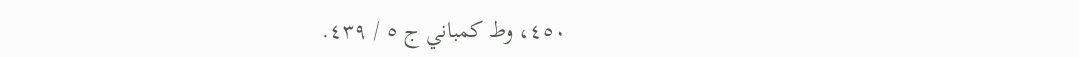٤٥٠، وط كمباني ج ٥ / ٤٣٩.